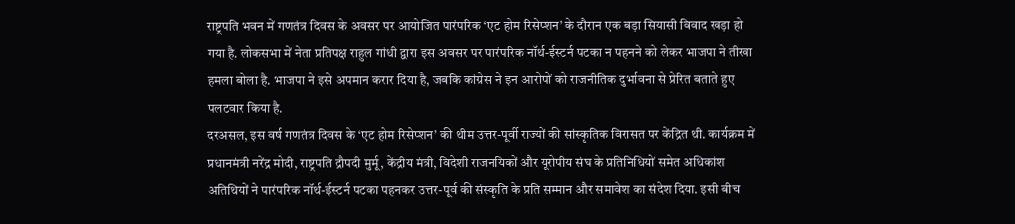राष्ट्रपति भवन में गणतंत्र दिवस के अवसर पर आयोजित पारंपरिक ‘एट होम रिसेप्शन’ के दौरान एक बड़ा सियासी विवाद खड़ा हो गया है. लोकसभा में नेता प्रतिपक्ष राहुल गांधी द्वारा इस अवसर पर पारंपरिक नॉर्थ-ईस्टर्न पटका न पहनने को लेकर भाजपा ने तीखा हमला बोला है. भाजपा ने इसे अपमान करार दिया है, जबकि कांग्रेस ने इन आरोपों को राजनीतिक दुर्भावना से प्रेरित बताते हुए पलटवार किया है.
दरअसल, इस वर्ष गणतंत्र दिवस के ‘एट होम रिसेप्शन’ की थीम उत्तर-पूर्वी राज्यों की सांस्कृतिक विरासत पर केंद्रित थी. कार्यक्रम में प्रधानमंत्री नरेंद्र मोदी, राष्ट्रपति द्रौपदी मुर्मू, केंद्रीय मंत्री, विदेशी राजनयिकों और यूरोपीय संघ के प्रतिनिधियों समेत अधिकांश अतिथियों ने पारंपरिक नॉर्थ-ईस्टर्न पटका पहनकर उत्तर-पूर्व की संस्कृति के प्रति सम्मान और समावेश का संदेश दिया. इसी बीच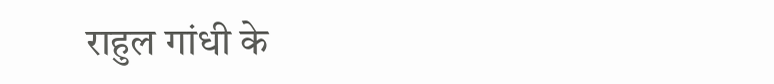राहुल गांधी के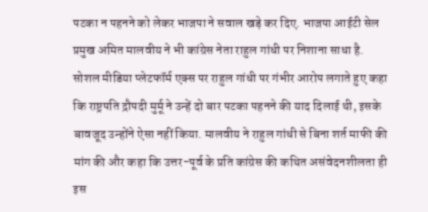पटका न पहनने को लेकर भाजपा ने सवाल खड़े कर दिए. भाजपा आईटी सेल प्रमुख अमित मालवीय ने भी कांग्रेस नेता राहुल गांधी पर निशाना साधा है.
सोशल मीडिया प्लेटफॉर्म एक्स पर राहुल गांधी पर गंभीर आरोप लगाते हुए कहा कि राष्ट्रपति द्रौपदी मुर्मू ने उन्हें दो बार पटका पहनने की याद दिलाई थी, इसके बावजूद उन्होंने ऐसा नहीं किया. मालवीय ने राहुल गांधी से बिना शर्त माफी की मांग की और कहा कि उत्तर-पूर्व के प्रति कांग्रेस की कथित असंवेदनशीलता ही इस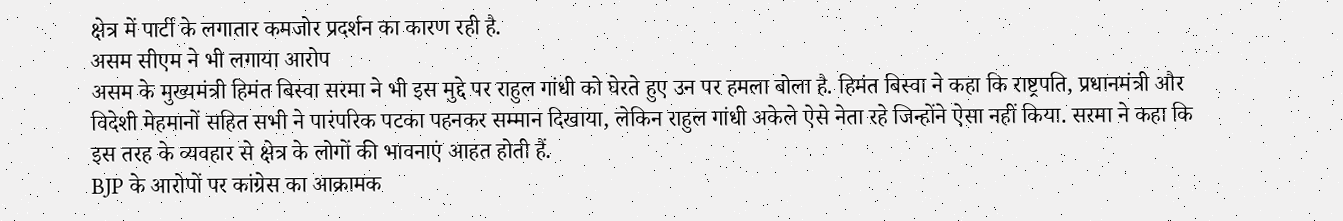क्षेत्र में पार्टी के लगातार कमजोर प्रदर्शन का कारण रही है.
असम सीएम ने भी लगाया आरोप
असम के मुख्यमंत्री हिमंत बिस्वा सरमा ने भी इस मुद्दे पर राहुल गांधी को घेरते हुए उन पर हमला बोला है. हिमंत बिस्वा ने कहा कि राष्ट्रपति, प्रधानमंत्री और विदेशी मेहमानों सहित सभी ने पारंपरिक पटका पहनकर सम्मान दिखाया, लेकिन राहुल गांधी अकेले ऐसे नेता रहे जिन्होंने ऐसा नहीं किया. सरमा ने कहा कि इस तरह के व्यवहार से क्षेत्र के लोगों की भावनाएं आहत होती हैं.
BJP के आरोपों पर कांग्रेस का आक्रामक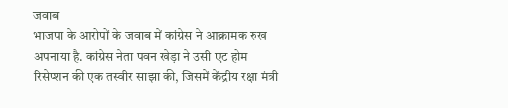जवाब
भाजपा के आरोपों के जवाब में कांग्रेस ने आक्रामक रुख अपनाया है. कांग्रेस नेता पवन खेड़ा ने उसी एट होम रिसेप्शन की एक तस्वीर साझा की, जिसमें केंद्रीय रक्षा मंत्री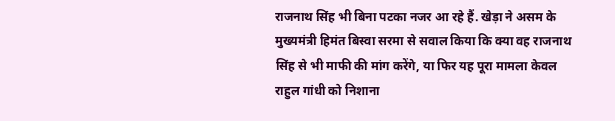राजनाथ सिंह भी बिना पटका नजर आ रहे हैं. खेड़ा ने असम के मुख्यमंत्री हिमंत बिस्वा सरमा से सवाल किया कि क्या वह राजनाथ सिंह से भी माफी की मांग करेंगे, या फिर यह पूरा मामला केवल राहुल गांधी को निशाना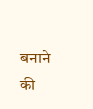बनाने की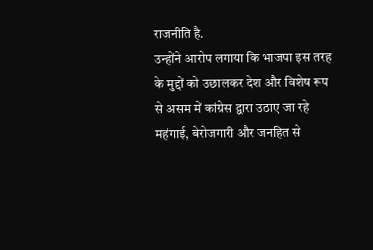राजनीति है.
उन्होंने आरोप लगाया कि भाजपा इस तरह के मुद्दों को उछालकर देश और विशेष रूप से असम में कांग्रेस द्वारा उठाए जा रहे महंगाई, बेरोजगारी और जनहित से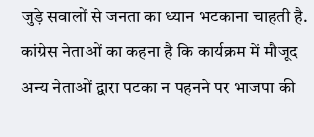जुड़े सवालों से जनता का ध्यान भटकाना चाहती है. कांग्रेस नेताओं का कहना है कि कार्यक्रम में मौजूद अन्य नेताओं द्वारा पटका न पहनने पर भाजपा की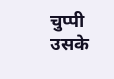चुप्पी उसके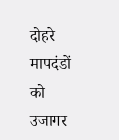दोहरे मापदंडों को उजागर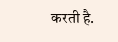करती है.